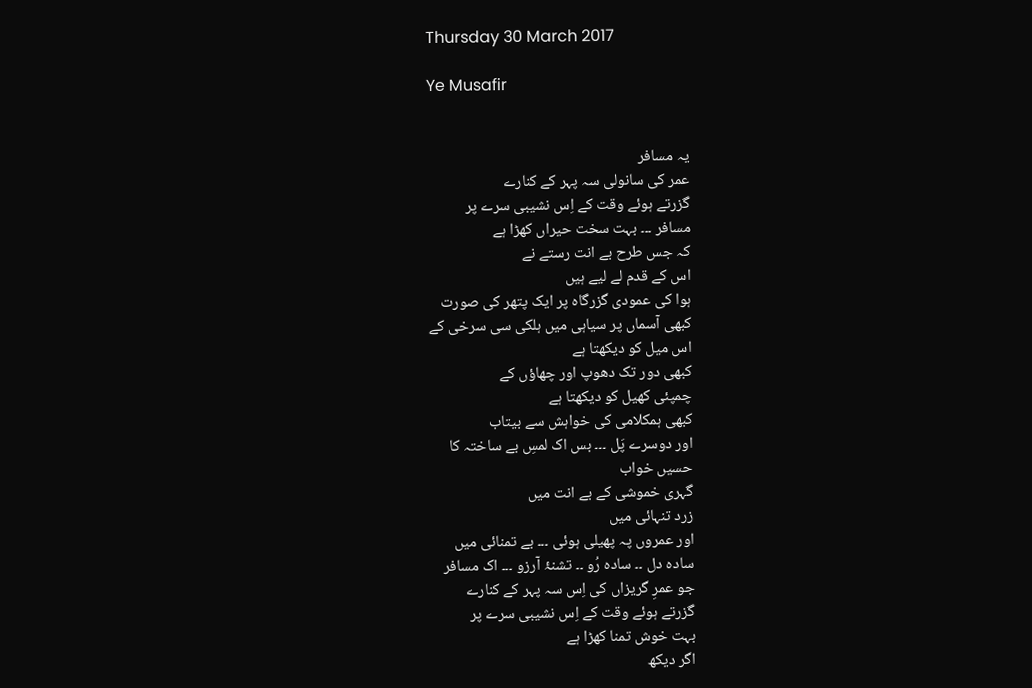Thursday 30 March 2017

Ye Musafir


یہ مسافر
عمر کی سانولی سہ پہر کے کنارے
گزرتے ہوئے وقت کے اِس نشیبی سرے پر
مسافر ۔۔۔ بہت سخت حیراں کھڑا ہے
کہ جس طرح بے انت رستے نے
اس کے قدم لے لیے ہیں
ہوا کی عمودی گزرگاہ پر ایک پتھر کی صورت
کبھی آسماں پر سیاہی میں ہلکی سی سرخی کے
اس میل کو دیکھتا ہے
کبھی دور تک دھوپ اور چھاؤں کے
چمپئی کھیل کو دیکھتا ہے
کبھی ہمکلامی کی خواہش سے بیتاب
اور دوسرے پَل ۔۔۔ بس اک لمسِ بے ساختہ کا
حسیں خواب
گہری خموشی کے بے انت میں
زرد تنہائی میں
اور عمروں پہ پھیلی ہوئی ۔۔۔ بے تمنائی میں
سادہ دل ۔۔ سادہ رُو ۔۔ تشنۂ آرزو ۔۔۔ اک مسافر
جو عمرِ گریزاں کی اِس سہ پہر کے کنارے
گزرتے ہوئے وقت کے اِس نشیبی سرے پر
بہت خوش تمنا کھڑا ہے
اگر دیکھ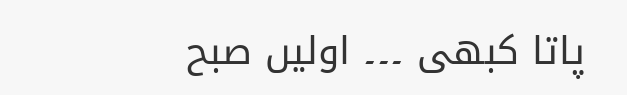پاتا کبھی ۔۔۔ اولیں صبح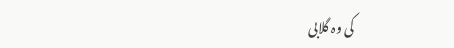کی وہ گلابی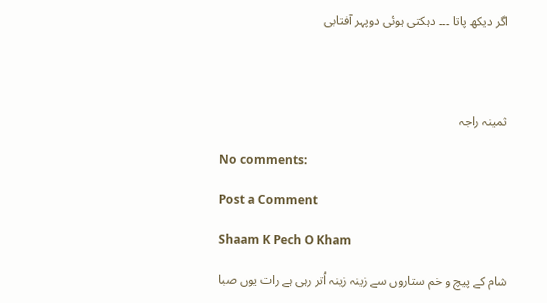اگر دیکھ پاتا ۔۔۔ دہکتی ہوئی دوپہر آفتابی




ثمینہ راجہ

No comments:

Post a Comment

Shaam K Pech O Kham

شام کے پیچ و خم ستاروں سے زینہ زینہ اُتر رہی ہے رات یوں صبا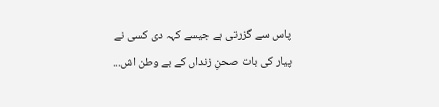پاس سے گزرتی ہے جیسے کہہ دی کسی نے پیار کی بات صحنِ زنداں کے بے وطن اش...